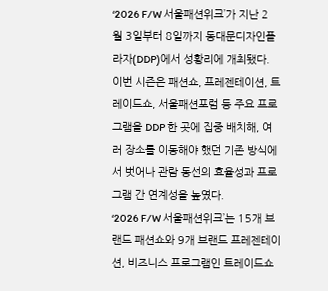‘2026 F/W 서울패션위크’가 지난 2월 3일부터 8일까지 동대문디자인플라자(DDP)에서 성황리에 개최됐다.
이번 시즌은 패션쇼, 프레젠테이션, 트레이드쇼, 서울패션포럼 등 주요 프로그램을 DDP 한 곳에 집중 배치해, 여러 장소를 이동해야 했던 기존 방식에서 벗어나 관람 동선의 효율성과 프로그램 간 연계성을 높였다.
‘2026 F/W 서울패션위크’는 15개 브랜드 패션쇼와 9개 브랜드 프레젠테이션, 비즈니스 프로그램인 트레이드쇼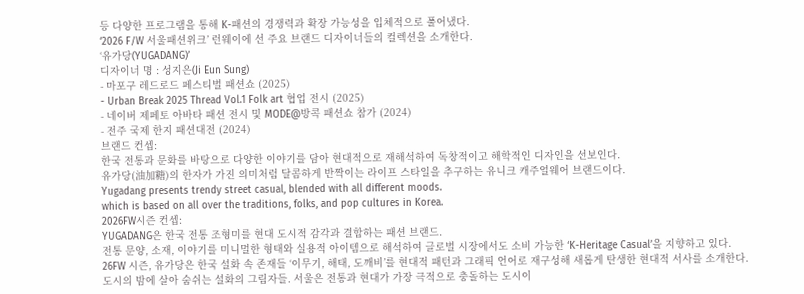등 다양한 프로그램을 통해 K-패션의 경쟁력과 확장 가능성을 입체적으로 풀어냈다.
‘2026 F/W 서울패션위크’ 런웨이에 선 주요 브랜드 디자이너들의 컬렉션을 소개한다.
‘유가당(YUGADANG)’
디자이너 명 : 성지은(Ji Eun Sung)
- 마포구 레드로드 페스티벌 패션쇼 (2025)
- Urban Break 2025 Thread Vol.1 Folk art 협업 전시 (2025)
- 네이버 제페토 아바타 패션 전시 및 MODE@방콕 패션쇼 참가 (2024)
- 전주 국제 한지 패션대전 (2024)
브랜드 컨셉:
한국 전통과 문화를 바탕으로 다양한 이야기를 담아 현대적으로 재해석하여 독창적이고 해학적인 디자인을 선보인다.
유가당(油加糖)의 한자가 가진 의미처럼 달콤하게 반짝이는 라이프 스타일을 추구하는 유니크 캐주얼웨어 브랜드이다.
Yugadang presents trendy street casual, blended with all different moods.
which is based on all over the traditions, folks, and pop cultures in Korea.
2026FW시즌 컨셉:
YUGADANG은 한국 전통 조형미를 현대 도시적 감각과 결합하는 패션 브랜드.
전통 문양, 소재, 이야기를 미니멀한 형태와 실용적 아이템으로 해석하여 글로벌 시장에서도 소비 가능한 ‘K-Heritage Casual’을 지향하고 있다.
26FW 시즌, 유가당은 한국 설화 속 존재들 ‘이무기, 해태, 도깨비’를 현대적 패턴과 그래픽 언어로 재구성해 새롭게 탄생한 현대적 서사를 소개한다.
도시의 밤에 살아 숨쉬는 설화의 그림자들. 서울은 전통과 현대가 가장 극적으로 충돌하는 도시이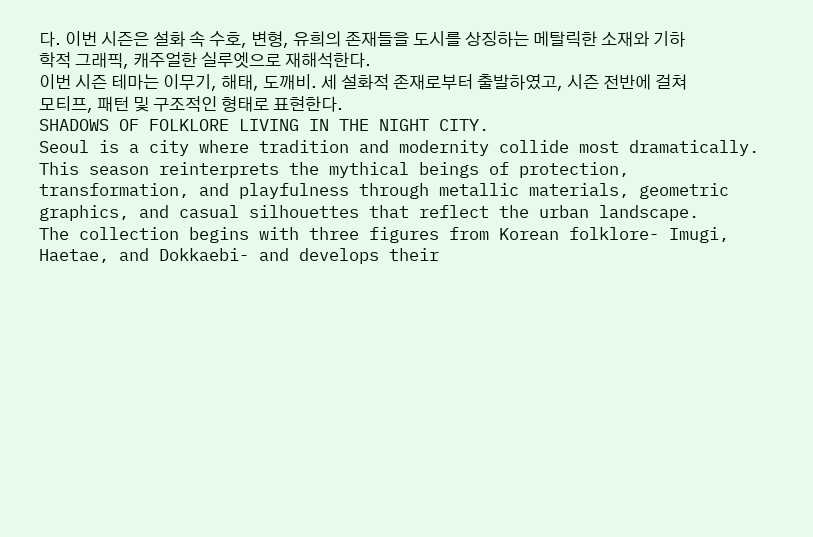다. 이번 시즌은 설화 속 수호, 변형, 유희의 존재들을 도시를 상징하는 메탈릭한 소재와 기하학적 그래픽, 캐주얼한 실루엣으로 재해석한다.
이번 시즌 테마는 이무기, 해태, 도깨비. 세 설화적 존재로부터 출발하였고, 시즌 전반에 걸쳐 모티프, 패턴 및 구조적인 형태로 표현한다.
SHADOWS OF FOLKLORE LIVING IN THE NIGHT CITY.
Seoul is a city where tradition and modernity collide most dramatically. This season reinterprets the mythical beings of protection, transformation, and playfulness through metallic materials, geometric graphics, and casual silhouettes that reflect the urban landscape.
The collection begins with three figures from Korean folklore- Imugi, Haetae, and Dokkaebi- and develops their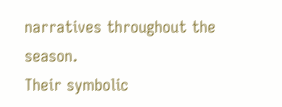narratives throughout the season.
Their symbolic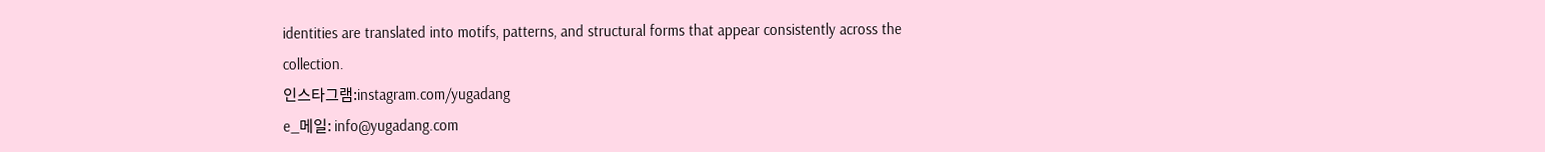identities are translated into motifs, patterns, and structural forms that appear consistently across the collection.
인스타그램:instagram.com/yugadang
e_메일: info@yugadang.com